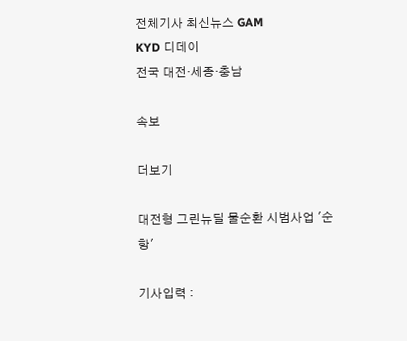전체기사 최신뉴스 GAM
KYD 디데이
전국 대전·세종·충남

속보

더보기

대전형 그린뉴딜 물순환 시범사업 '순항'

기사입력 :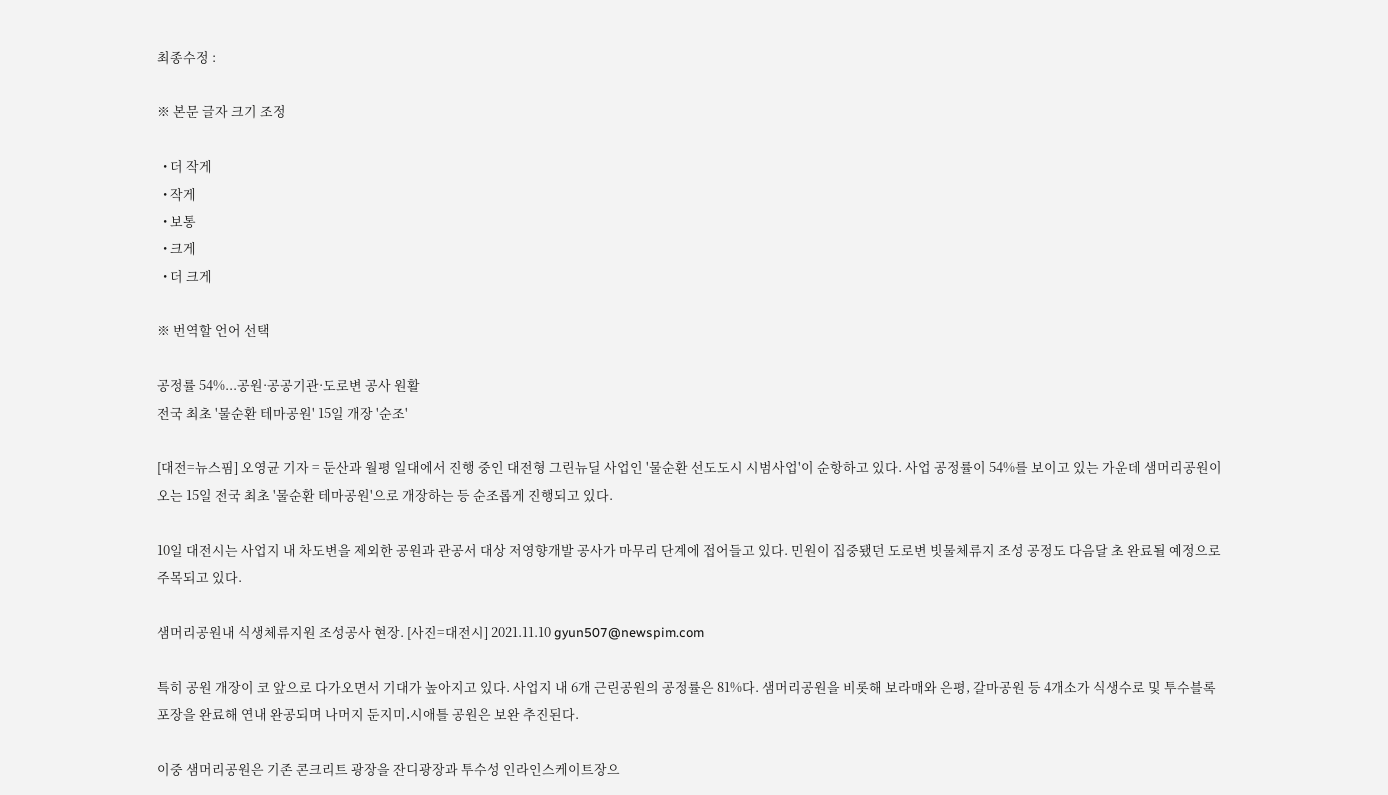최종수정 :

※ 본문 글자 크기 조정

  • 더 작게
  • 작게
  • 보통
  • 크게
  • 더 크게

※ 번역할 언어 선택

공정률 54%...공원·공공기관·도로변 공사 원활
전국 최초 '물순환 테마공원' 15일 개장 '순조'

[대전=뉴스핌] 오영균 기자 = 둔산과 월평 일대에서 진행 중인 대전형 그린뉴딜 사업인 '물순환 선도도시 시범사업'이 순항하고 있다. 사업 공정률이 54%를 보이고 있는 가운데 샘머리공원이 오는 15일 전국 최초 '물순환 테마공원'으로 개장하는 등 순조롭게 진행되고 있다.

10일 대전시는 사업지 내 차도변을 제외한 공원과 관공서 대상 저영향개발 공사가 마무리 단계에 접어들고 있다. 민원이 집중됐던 도로변 빗물체류지 조성 공정도 다음달 초 완료될 예정으로 주목되고 있다.

샘머리공원내 식생체류지원 조성공사 현장. [사진=대전시] 2021.11.10 gyun507@newspim.com

특히 공원 개장이 코 앞으로 다가오면서 기대가 높아지고 있다. 사업지 내 6개 근린공원의 공정률은 81%다. 샘머리공원을 비롯해 보라매와 은평, 갈마공원 등 4개소가 식생수로 및 투수블록포장을 완료해 연내 완공되며 나머지 둔지미․시애틀 공원은 보완 추진된다.

이중 샘머리공원은 기존 콘크리트 광장을 잔디광장과 투수성 인라인스케이트장으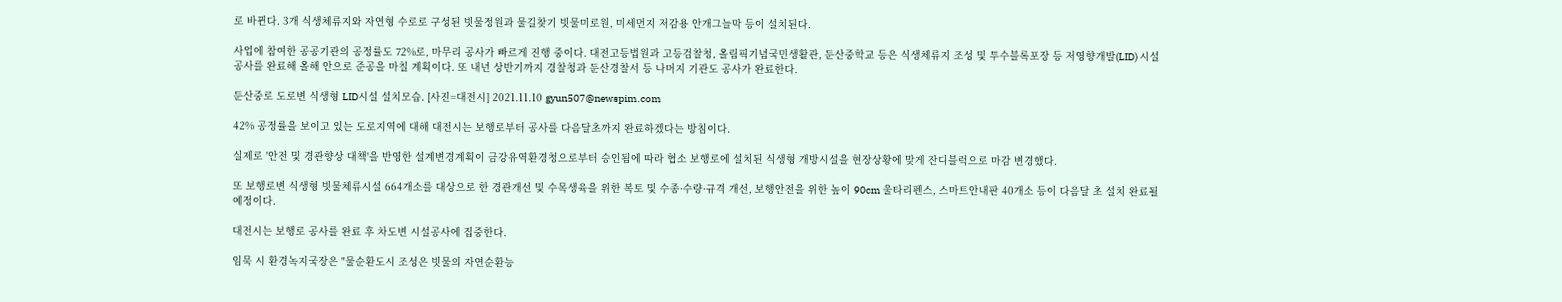로 바뀐다. 3개 식생체류지와 자연형 수로로 구성된 빗물정원과 물길찾기 빗물미로원, 미세먼지 저감용 안개그늘막 등이 설치된다.

사업에 참여한 공공기관의 공정률도 72%로, 마무리 공사가 빠르게 진행 중이다. 대전고등법원과 고등검찰청, 올림픽기념국민생활관, 둔산중학교 등은 식생체류지 조성 및 투수블록포장 등 저영향개발(LID) 시설공사를 완료해 올해 안으로 준공을 마칠 계획이다. 또 내년 상반기까지 경찰청과 둔산경찰서 등 나머지 기관도 공사가 완료한다.

둔산중로 도로변 식생형 LID시설 설치모습. [사진=대전시] 2021.11.10 gyun507@newspim.com

42% 공정률을 보이고 있는 도로지역에 대해 대전시는 보행로부터 공사를 다음달초까지 완료하겠다는 방침이다.

실제로 '안전 및 경관향상 대책'을 반영한 설계변경계획이 금강유역환경청으로부터 승인됨에 따라 협소 보행로에 설치된 식생형 개방시설을 현장상황에 맞게 잔디블럭으로 마감 변경했다.

또 보행로변 식생형 빗물체류시설 664개소를 대상으로 한 경관개선 및 수목생육을 위한 복토 및 수종·수량·규격 개선, 보행안전을 위한 높이 90cm 울타리펜스, 스마트안내판 40개소 등이 다음달 초 설치 완료될 예정이다.

대전시는 보행로 공사를 완료 후 차도변 시설공사에 집중한다.

임묵 시 환경녹지국장은 "물순환도시 조성은 빗물의 자연순환능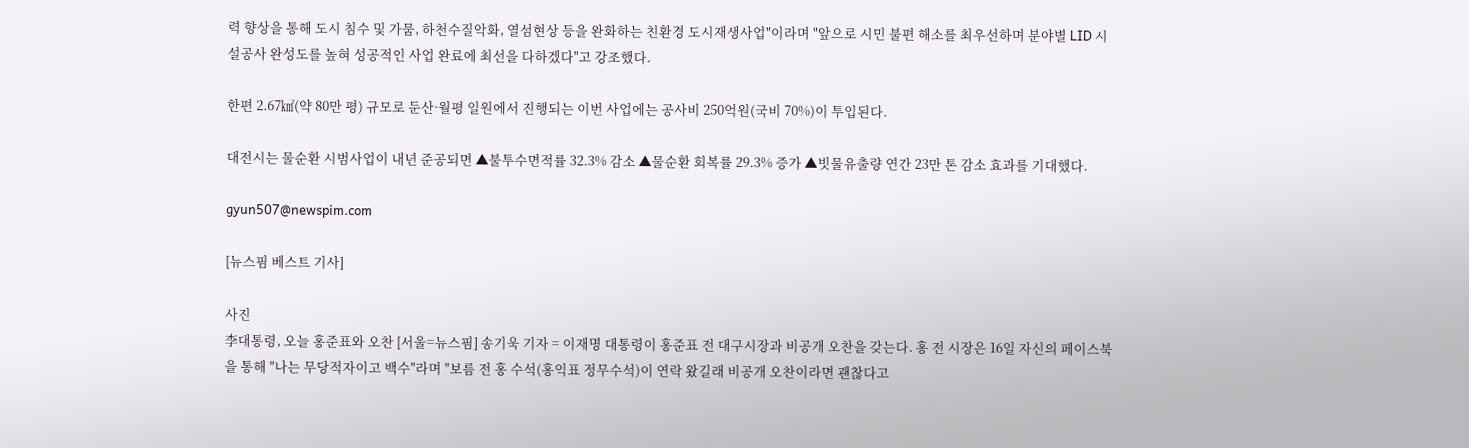력 향상을 통해 도시 침수 및 가뭄, 하천수질악화, 열섬현상 등을 완화하는 친환경 도시재생사업"이라며 "앞으로 시민 불편 해소를 최우선하며 분야별 LID 시설공사 완성도를 높혀 성공적인 사업 완료에 최선을 다하겠다"고 강조했다.

한편 2.67㎢(약 80만 평) 규모로 둔산·월평 일원에서 진행되는 이번 사업에는 공사비 250억원(국비 70%)이 투입된다.

대전시는 물순환 시범사업이 내년 준공되면 ▲불투수면적률 32.3% 감소 ▲물순환 회복률 29.3% 증가 ▲빗물유출량 연간 23만 톤 감소 효과를 기대했다.

gyun507@newspim.com

[뉴스핌 베스트 기사]

사진
李대통령, 오늘 홍준표와 오찬 [서울=뉴스핌] 송기욱 기자 = 이재명 대통령이 홍준표 전 대구시장과 비공개 오찬을 갖는다. 홍 전 시장은 16일 자신의 페이스북을 통해 "나는 무당적자이고 백수"라며 "보름 전 홍 수석(홍익표 정무수석)이 연락 왔길래 비공개 오찬이라면 괜찮다고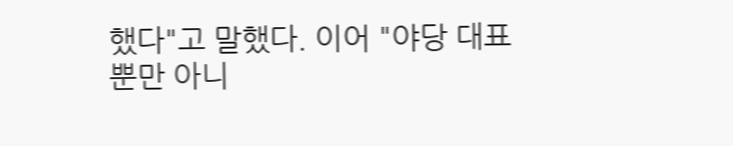했다"고 말했다. 이어 "야당 대표뿐만 아니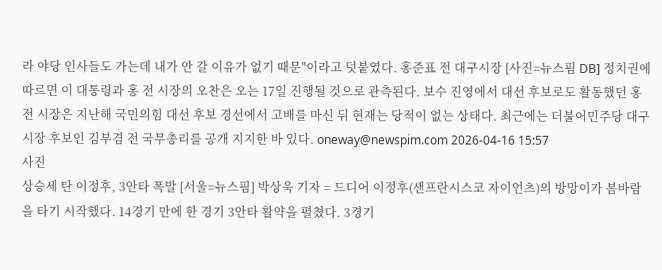라 야당 인사들도 가는데 내가 안 갈 이유가 없기 때문"이라고 덧붙였다. 홍준표 전 대구시장 [사진=뉴스핌 DB] 정치권에 따르면 이 대통령과 홍 전 시장의 오찬은 오는 17일 진행될 것으로 관측된다. 보수 진영에서 대선 후보로도 활동했던 홍 전 시장은 지난해 국민의힘 대선 후보 경선에서 고배를 마신 뒤 현재는 당적이 없는 상태다. 최근에는 더불어민주당 대구시장 후보인 김부겸 전 국무총리를 공개 지지한 바 있다. oneway@newspim.com 2026-04-16 15:57
사진
상승세 탄 이정후, 3안타 폭발 [서울=뉴스핌] 박상욱 기자 = 드디어 이정후(샌프란시스코 자이언츠)의 방망이가 봄바람을 타기 시작했다. 14경기 만에 한 경기 3안타 활약을 펼쳤다. 3경기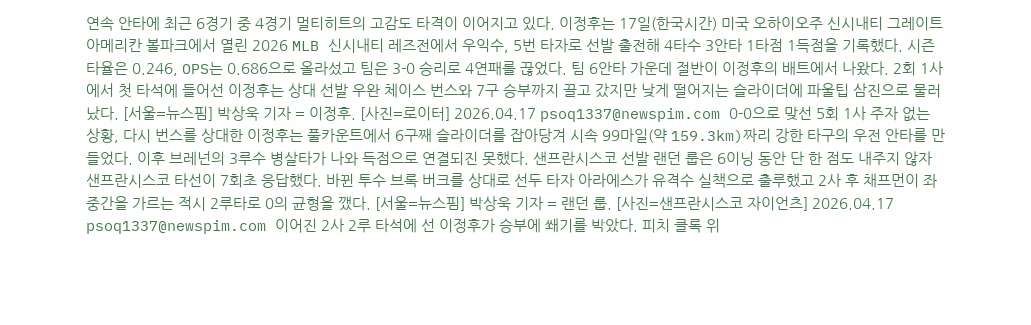연속 안타에 최근 6경기 중 4경기 멀티히트의 고감도 타격이 이어지고 있다. 이정후는 17일(한국시간) 미국 오하이오주 신시내티 그레이트 아메리칸 볼파크에서 열린 2026 MLB 신시내티 레즈전에서 우익수, 5번 타자로 선발 출전해 4타수 3안타 1타점 1득점을 기록했다. 시즌 타율은 0.246, OPS는 0.686으로 올라섰고 팀은 3-0 승리로 4연패를 끊었다. 팀 6안타 가운데 절반이 이정후의 배트에서 나왔다. 2회 1사에서 첫 타석에 들어선 이정후는 상대 선발 우완 체이스 번스와 7구 승부까지 끌고 갔지만 낮게 떨어지는 슬라이더에 파울팁 삼진으로 물러났다. [서울=뉴스핌] 박상욱 기자 = 이정후. [사진=로이터] 2026.04.17 psoq1337@newspim.com 0-0으로 맞선 5회 1사 주자 없는 상황, 다시 번스를 상대한 이정후는 풀카운트에서 6구째 슬라이더를 잡아당겨 시속 99마일(약 159.3km)짜리 강한 타구의 우전 안타를 만들었다. 이후 브레넌의 3루수 병살타가 나와 득점으로 연결되진 못했다. 샌프란시스코 선발 랜던 룹은 6이닝 동안 단 한 점도 내주지 않자 샌프란시스코 타선이 7회초 응답했다. 바뀐 투수 브록 버크를 상대로 선두 타자 아라에스가 유격수 실책으로 출루했고 2사 후 채프먼이 좌중간을 가르는 적시 2루타로 0의 균형을 깼다. [서울=뉴스핌] 박상욱 기자 = 랜던 룹. [사진=샌프란시스코 자이언츠] 2026.04.17 psoq1337@newspim.com 이어진 2사 2루 타석에 선 이정후가 승부에 쐐기를 박았다. 피치 클록 위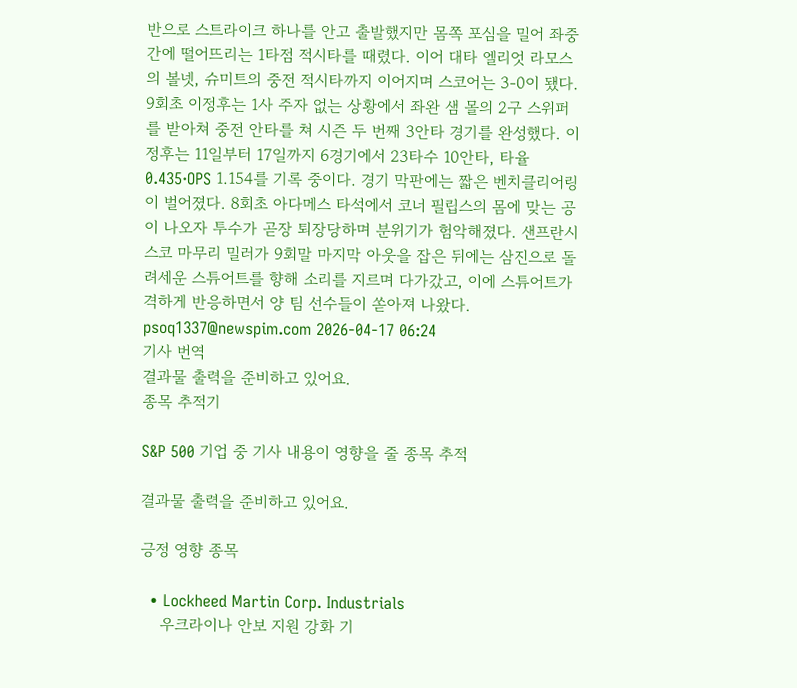반으로 스트라이크 하나를 안고 출발했지만 몸쪽 포심을 밀어 좌중간에 떨어뜨리는 1타점 적시타를 때렸다. 이어 대타 엘리엇 라모스의 볼넷, 슈미트의 중전 적시타까지 이어지며 스코어는 3-0이 됐다. 9회초 이정후는 1사 주자 없는 상황에서 좌완 샘 몰의 2구 스위퍼를 받아쳐 중전 안타를 쳐 시즌 두 번째 3안타 경기를 완성했다. 이정후는 11일부터 17일까지 6경기에서 23타수 10안타, 타율 0.435·OPS 1.154를 기록 중이다. 경기 막판에는 짧은 벤치클리어링이 벌어졌다. 8회초 아다메스 타석에서 코너 필립스의 몸에 맞는 공이 나오자 투수가 곧장 퇴장당하며 분위기가 험악해졌다. 샌프란시스코 마무리 밀러가 9회말 마지막 아웃을 잡은 뒤에는 삼진으로 돌려세운 스튜어트를 향해 소리를 지르며 다가갔고, 이에 스튜어트가 격하게 반응하면서 양 팀 선수들이 쏟아져 나왔다. psoq1337@newspim.com 2026-04-17 06:24
기사 번역
결과물 출력을 준비하고 있어요.
종목 추적기

S&P 500 기업 중 기사 내용이 영향을 줄 종목 추적

결과물 출력을 준비하고 있어요.

긍정 영향 종목

  • Lockheed Martin Corp. Industrials
    우크라이나 안보 지원 강화 기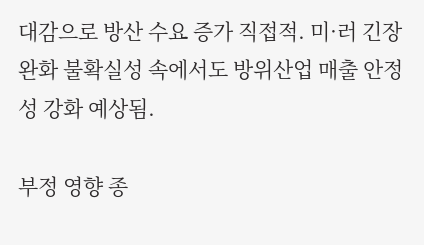대감으로 방산 수요 증가 직접적. 미·러 긴장 완화 불확실성 속에서도 방위산업 매출 안정성 강화 예상됨.

부정 영향 종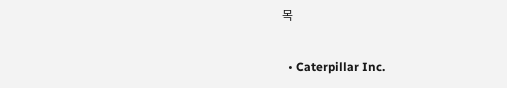목

  • Caterpillar Inc.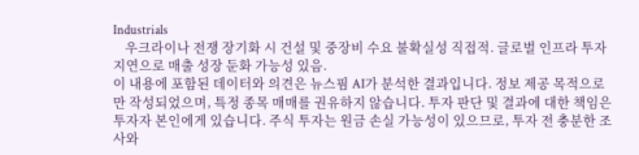Industrials
    우크라이나 전쟁 장기화 시 건설 및 중장비 수요 불확실성 직접적. 글로벌 인프라 투자 지연으로 매출 성장 둔화 가능성 있음.
이 내용에 포함된 데이터와 의견은 뉴스핌 AI가 분석한 결과입니다. 정보 제공 목적으로만 작성되었으며, 특정 종목 매매를 권유하지 않습니다. 투자 판단 및 결과에 대한 책임은 투자자 본인에게 있습니다. 주식 투자는 원금 손실 가능성이 있으므로, 투자 전 충분한 조사와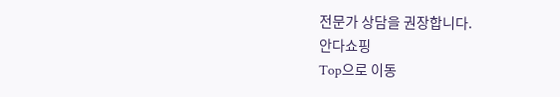전문가 상담을 권장합니다.
안다쇼핑
Top으로 이동